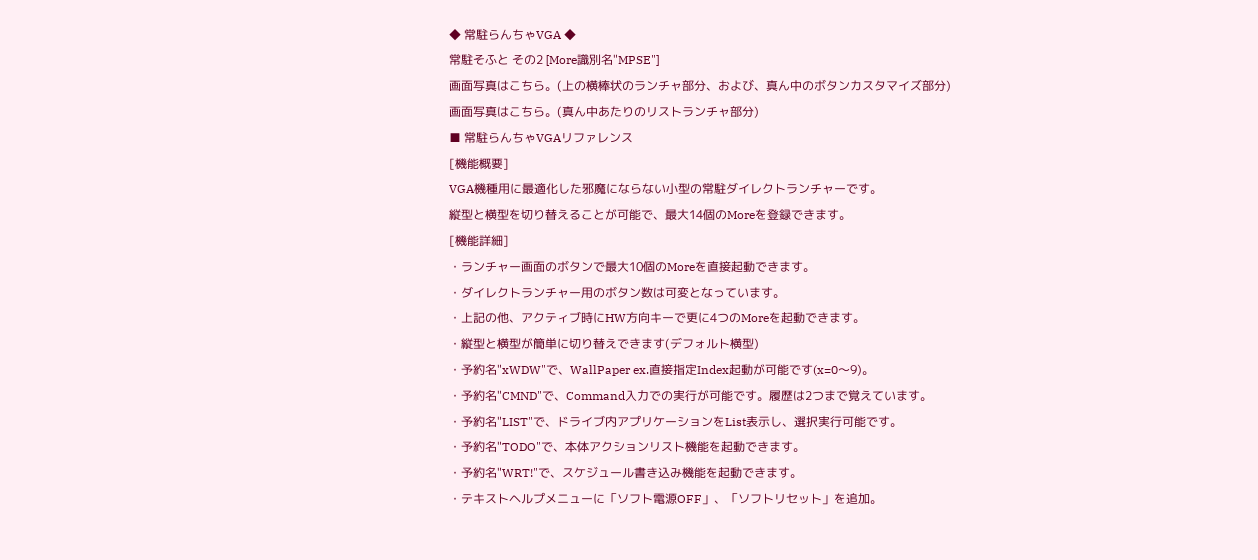◆ 常駐らんちゃVGA ◆
常駐そふと その2 [More識別名"MPSE"]
画面写真はこちら。(上の横棒状のランチャ部分、および、真ん中のボタンカスタマイズ部分)
画面写真はこちら。(真ん中あたりのリストランチャ部分)
■ 常駐らんちゃVGAリファレンス
[機能概要]
VGA機種用に最適化した邪魔にならない小型の常駐ダイレクトランチャーです。
縦型と横型を切り替えることが可能で、最大14個のMoreを登録できます。
[機能詳細]
・ランチャー画面のボタンで最大10個のMoreを直接起動できます。
・ダイレクトランチャー用のボタン数は可変となっています。
・上記の他、アクティブ時にHW方向キーで更に4つのMoreを起動できます。
・縦型と横型が簡単に切り替えできます(デフォルト横型)
・予約名"xWDW"で、WallPaper ex.直接指定Index起動が可能です(x=0〜9)。
・予約名"CMND"で、Command入力での実行が可能です。履歴は2つまで覚えています。
・予約名"LIST"で、ドライブ内アプリケーションをList表示し、選択実行可能です。
・予約名"TODO"で、本体アクションリスト機能を起動できます。
・予約名"WRT!"で、スケジュール書き込み機能を起動できます。
・テキストヘルプメニューに「ソフト電源OFF」、「ソフトリセット」を追加。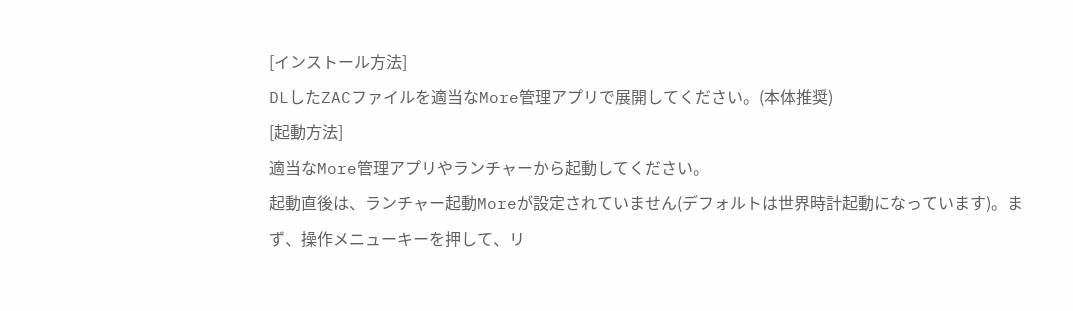[インストール方法]
DLしたZACファイルを適当なMore管理アプリで展開してください。(本体推奨)
[起動方法]
適当なMore管理アプリやランチャーから起動してください。
起動直後は、ランチャー起動Moreが設定されていません(デフォルトは世界時計起動になっています)。まず、操作メニューキーを押して、リ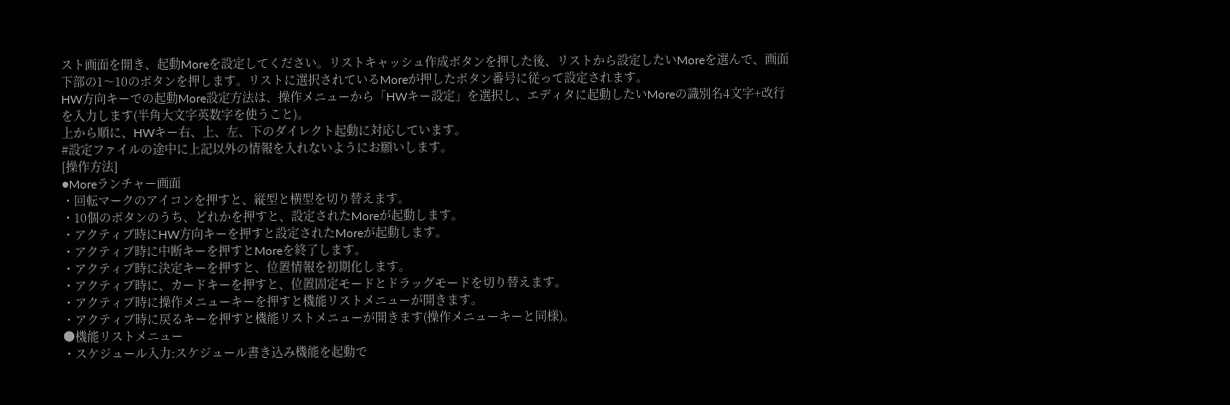スト画面を開き、起動Moreを設定してください。リストキャッシュ作成ボタンを押した後、リストから設定したいMoreを選んで、画面下部の1〜10のボタンを押します。リストに選択されているMoreが押したボタン番号に従って設定されます。
HW方向キーでの起動More設定方法は、操作メニューから「HWキー設定」を選択し、エディタに起動したいMoreの識別名4文字+改行を入力します(半角大文字英数字を使うこと)。
上から順に、HWキー右、上、左、下のダイレクト起動に対応しています。
#設定ファイルの途中に上記以外の情報を入れないようにお願いします。
[操作方法]
●Moreランチャー画面
・回転マークのアイコンを押すと、縦型と横型を切り替えます。
・10個のボタンのうち、どれかを押すと、設定されたMoreが起動します。
・アクティブ時にHW方向キーを押すと設定されたMoreが起動します。
・アクティブ時に中断キーを押すとMoreを終了します。
・アクティブ時に決定キーを押すと、位置情報を初期化します。
・アクティブ時に、カードキーを押すと、位置固定モードとドラッグモードを切り替えます。
・アクティブ時に操作メニューキーを押すと機能リストメニューが開きます。
・アクティブ時に戻るキーを押すと機能リストメニューが開きます(操作メニューキーと同様)。
●機能リストメニュー
・スケジュール入力:スケジュール書き込み機能を起動で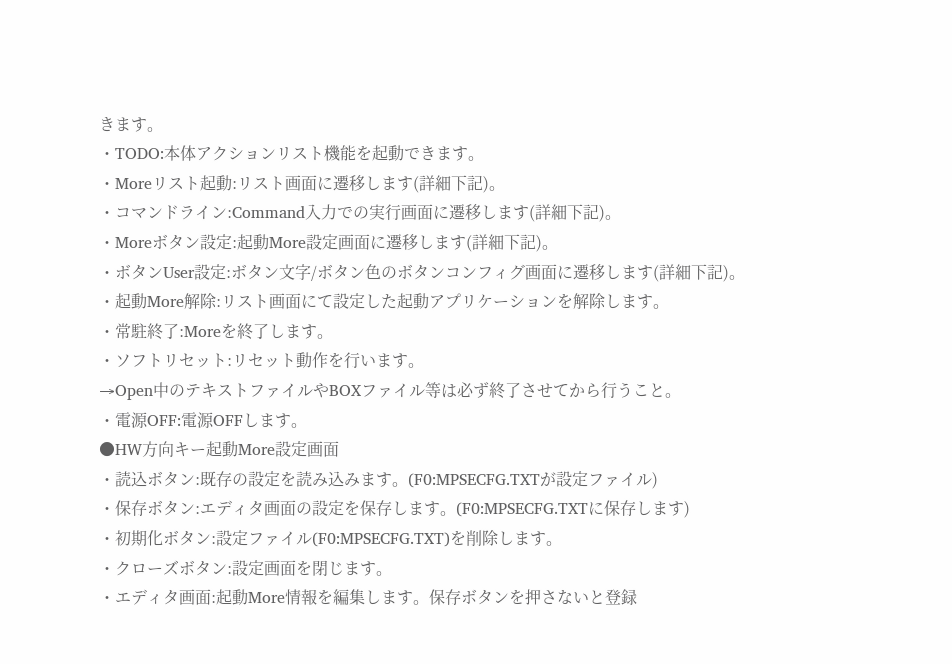きます。
・TODO:本体アクションリスト機能を起動できます。
・Moreリスト起動:リスト画面に遷移します(詳細下記)。
・コマンドライン:Command入力での実行画面に遷移します(詳細下記)。
・Moreボタン設定:起動More設定画面に遷移します(詳細下記)。
・ボタンUser設定:ボタン文字/ボタン色のボタンコンフィグ画面に遷移します(詳細下記)。
・起動More解除:リスト画面にて設定した起動アプリケーションを解除します。
・常駐終了:Moreを終了します。
・ソフトリセット:リセット動作を行います。
→Open中のテキストファイルやBOXファイル等は必ず終了させてから行うこと。
・電源OFF:電源OFFします。
●HW方向キー起動More設定画面
・読込ボタン:既存の設定を読み込みます。(F0:MPSECFG.TXTが設定ファイル)
・保存ボタン:エディタ画面の設定を保存します。(F0:MPSECFG.TXTに保存します)
・初期化ボタン:設定ファイル(F0:MPSECFG.TXT)を削除します。
・クローズボタン:設定画面を閉じます。
・エディタ画面:起動More情報を編集します。保存ボタンを押さないと登録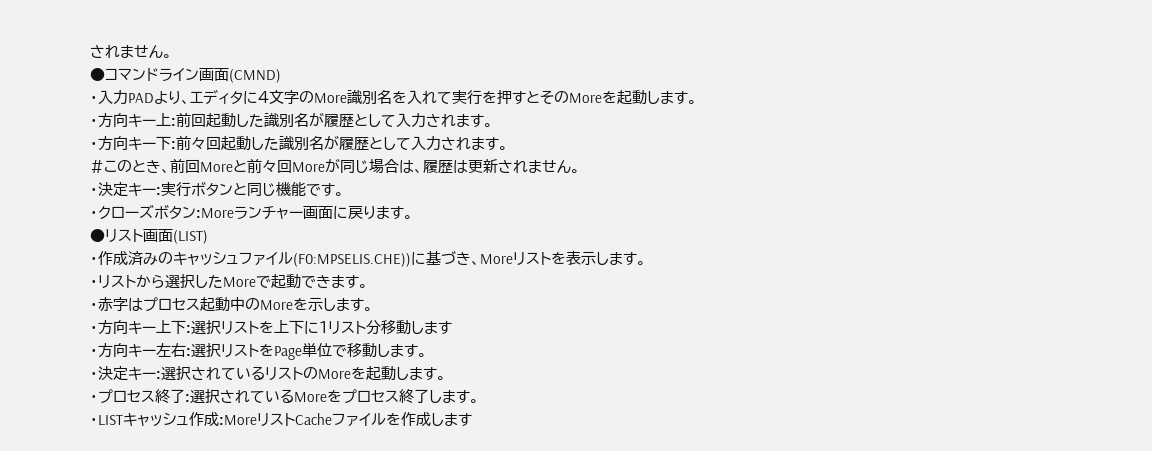されません。
●コマンドライン画面(CMND)
・入力PADより、エディタに4文字のMore識別名を入れて実行を押すとそのMoreを起動します。
・方向キー上:前回起動した識別名が履歴として入力されます。
・方向キー下:前々回起動した識別名が履歴として入力されます。
#このとき、前回Moreと前々回Moreが同じ場合は、履歴は更新されません。
・決定キー:実行ボタンと同じ機能です。
・クローズボタン:Moreランチャー画面に戻ります。
●リスト画面(LIST)
・作成済みのキャッシュファイル(F0:MPSELIS.CHE))に基づき、Moreリストを表示します。
・リストから選択したMoreで起動できます。
・赤字はプロセス起動中のMoreを示します。
・方向キー上下:選択リストを上下に1リスト分移動します
・方向キー左右:選択リストをPage単位で移動します。
・決定キー:選択されているリストのMoreを起動します。
・プロセス終了:選択されているMoreをプロセス終了します。
・LISTキャッシュ作成:MoreリストCacheファイルを作成します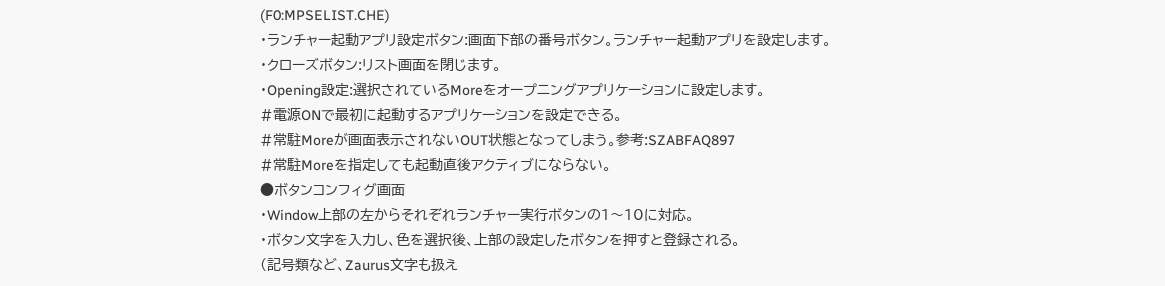(F0:MPSELIST.CHE)
・ランチャー起動アプリ設定ボタン:画面下部の番号ボタン。ランチャー起動アプリを設定します。
・クローズボタン:リスト画面を閉じます。
・Opening設定:選択されているMoreをオープニングアプリケーションに設定します。
#電源ONで最初に起動するアプリケーションを設定できる。
#常駐Moreが画面表示されないOUT状態となってしまう。参考:SZABFAQ897
#常駐Moreを指定しても起動直後アクティブにならない。
●ボタンコンフィグ画面
・Window上部の左からそれぞれランチャー実行ボタンの1〜10に対応。
・ボタン文字を入力し、色を選択後、上部の設定したボタンを押すと登録される。
(記号類など、Zaurus文字も扱え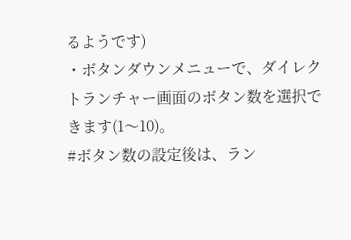るようです)
・ボタンダウンメニューで、ダイレクトランチャー画面のボタン数を選択できます(1〜10)。
#ボタン数の設定後は、ラン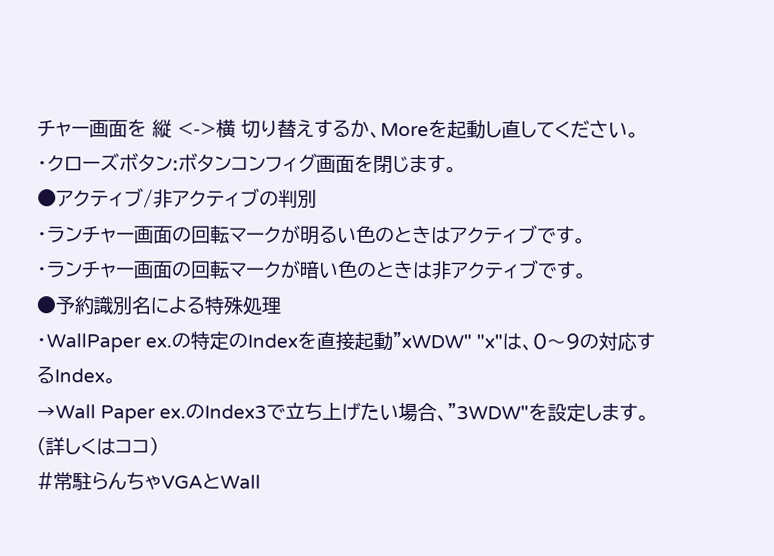チャー画面を 縦 <->横 切り替えするか、Moreを起動し直してください。
・クローズボタン:ボタンコンフィグ画面を閉じます。
●アクティブ/非アクティブの判別
・ランチャー画面の回転マークが明るい色のときはアクティブです。
・ランチャー画面の回転マークが暗い色のときは非アクティブです。
●予約識別名による特殊処理
・WallPaper ex.の特定のIndexを直接起動"xWDW" "x"は、0〜9の対応するIndex。
→Wall Paper ex.のIndex3で立ち上げたい場合、"3WDW"を設定します。(詳しくはココ)
#常駐らんちゃVGAとWall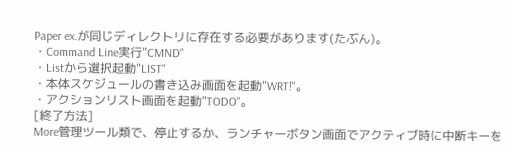Paper ex.が同じディレクトリに存在する必要があります(たぶん)。
・Command Line実行"CMND"
・Listから選択起動"LIST"
・本体スケジュールの書き込み画面を起動"WRT!"。
・アクションリスト画面を起動"TODO"。
[終了方法]
More管理ツール類で、停止するか、ランチャーボタン画面でアクティブ時に中断キーを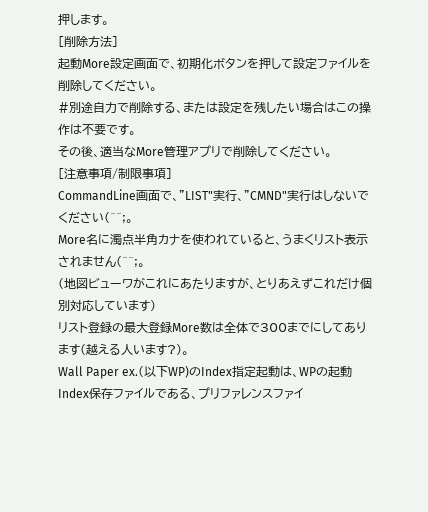押します。
[削除方法]
起動More設定画面で、初期化ボタンを押して設定ファイルを削除してください。
#別途自力で削除する、または設定を残したい場合はこの操作は不要です。
その後、適当なMore管理アプリで削除してください。
[注意事項/制限事項]
CommandLine画面で、"LIST"実行、"CMND"実行はしないでください(^^;。
More名に濁点半角カナを使われていると、うまくリスト表示されません(^^;。
(地図ビューワがこれにあたりますが、とりあえずこれだけ個別対応しています)
リスト登録の最大登録More数は全体で300までにしてあります(越える人います?)。
Wall Paper ex.(以下WP)のIndex指定起動は、WPの起動Index保存ファイルである、プリファレンスファイ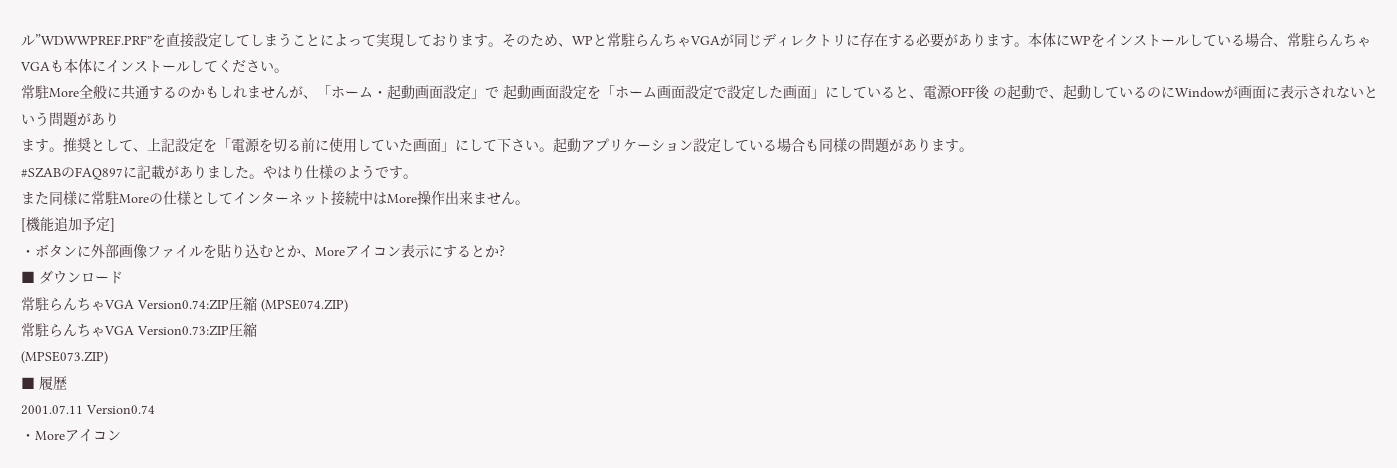ル”WDWWPREF.PRF”を直接設定してしまうことによって実現しております。そのため、WPと常駐らんちゃVGAが同じディレクトリに存在する必要があります。本体にWPをインストールしている場合、常駐らんちゃVGAも本体にインストールしてください。
常駐More全般に共通するのかもしれませんが、「ホーム・起動画面設定」で 起動画面設定を「ホーム画面設定で設定した画面」にしていると、電源OFF後 の起動で、起動しているのにWindowが画面に表示されないという問題があり
ます。推奨として、上記設定を「電源を切る前に使用していた画面」にして下さい。起動アプリケーション設定している場合も同様の問題があります。
#SZABのFAQ897に記載がありました。やはり仕様のようです。
また同様に常駐Moreの仕様としてインターネット接続中はMore操作出来ません。
[機能追加予定]
・ボタンに外部画像ファイルを貼り込むとか、Moreアイコン表示にするとか?
■ ダウンロード
常駐らんちゃVGA Version0.74:ZIP圧縮 (MPSE074.ZIP)
常駐らんちゃVGA Version0.73:ZIP圧縮
(MPSE073.ZIP)
■ 履歴
2001.07.11 Version0.74
・Moreアイコン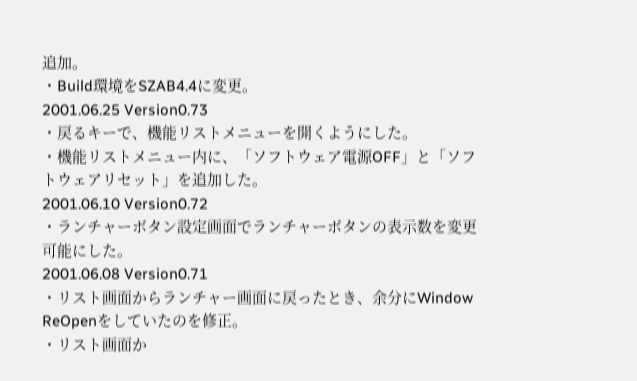追加。
・Build環境をSZAB4.4に変更。
2001.06.25 Version0.73
・戻るキーで、機能リストメニューを開くようにした。
・機能リストメニュー内に、「ソフトウェア電源OFF」と「ソフトウェアリセット」を追加した。
2001.06.10 Version0.72
・ランチャーボタン設定画面でランチャーボタンの表示数を変更可能にした。
2001.06.08 Version0.71
・リスト画面からランチャー画面に戻ったとき、余分にWindow ReOpenをしていたのを修正。
・リスト画面か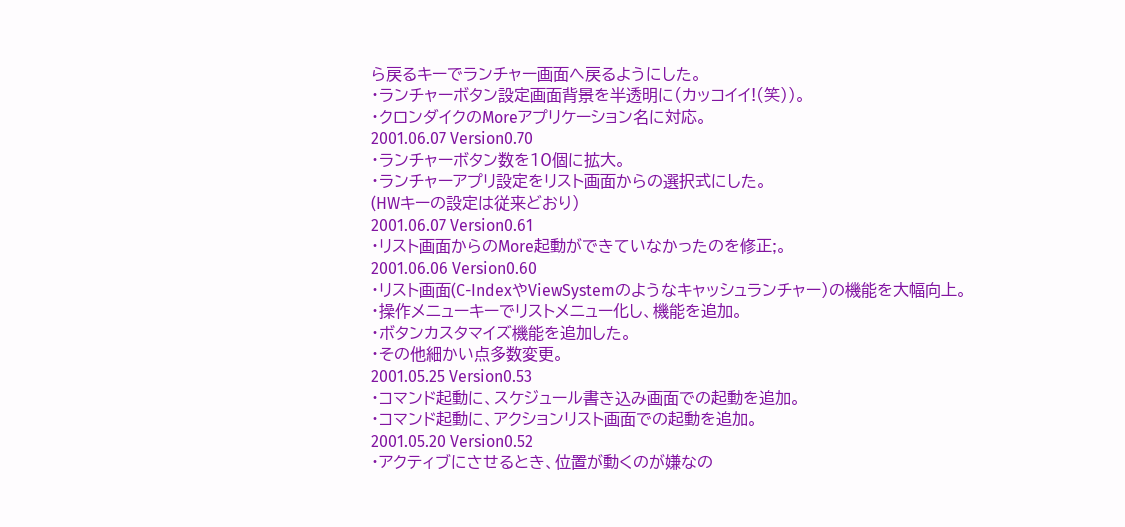ら戻るキーでランチャー画面へ戻るようにした。
・ランチャーボタン設定画面背景を半透明に(カッコイイ!(笑))。
・クロンダイクのMoreアプリケーション名に対応。
2001.06.07 Version0.70
・ランチャーボタン数を10個に拡大。
・ランチャーアプリ設定をリスト画面からの選択式にした。
(HWキーの設定は従来どおり)
2001.06.07 Version0.61
・リスト画面からのMore起動ができていなかったのを修正;。
2001.06.06 Version0.60
・リスト画面(C-IndexやViewSystemのようなキャッシュランチャー)の機能を大幅向上。
・操作メニューキーでリストメニュー化し、機能を追加。
・ボタンカスタマイズ機能を追加した。
・その他細かい点多数変更。
2001.05.25 Version0.53
・コマンド起動に、スケジュール書き込み画面での起動を追加。
・コマンド起動に、アクションリスト画面での起動を追加。
2001.05.20 Version0.52
・アクティブにさせるとき、位置が動くのが嫌なの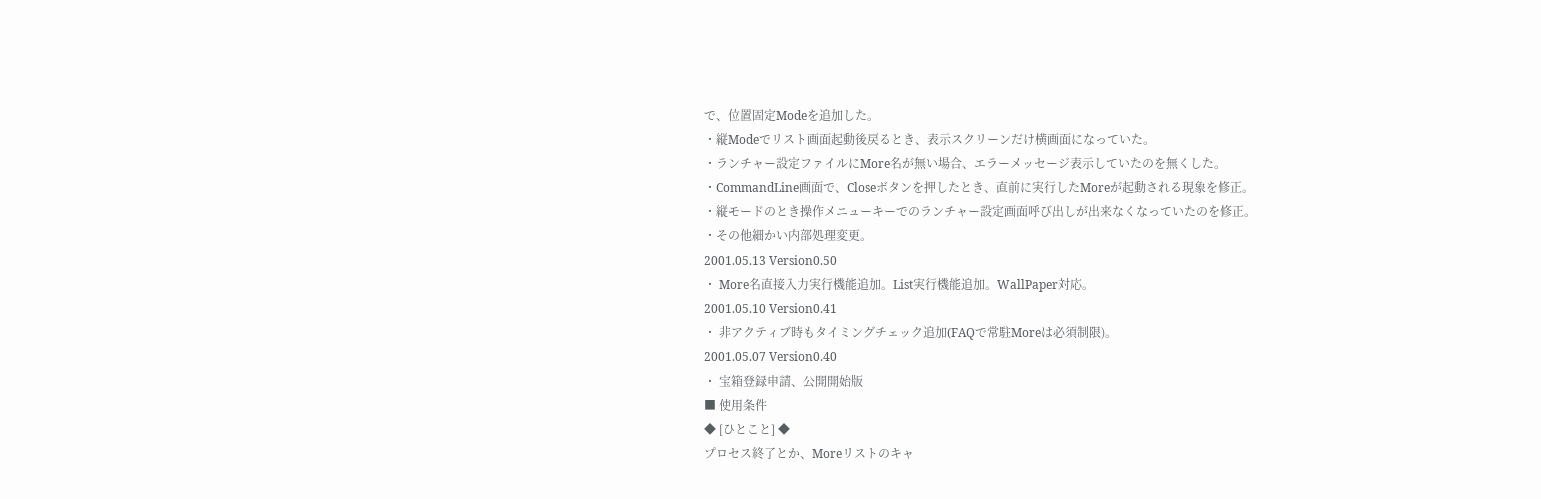で、位置固定Modeを追加した。
・縦Modeでリスト画面起動後戻るとき、表示スクリーンだけ横画面になっていた。
・ランチャー設定ファイルにMore名が無い場合、エラーメッセージ表示していたのを無くした。
・CommandLine画面で、Closeボタンを押したとき、直前に実行したMoreが起動される現象を修正。
・縦モードのとき操作メニューキーでのランチャー設定画面呼び出しが出来なくなっていたのを修正。
・その他細かい内部処理変更。
2001.05.13 Version0.50
・ More名直接入力実行機能追加。List実行機能追加。WallPaper対応。
2001.05.10 Version0.41
・ 非アクティブ時もタイミングチェック追加(FAQで常駐Moreは必須制限)。
2001.05.07 Version0.40
・ 宝箱登録申請、公開開始版
■ 使用条件
◆ [ひとこと] ◆
プロセス終了とか、Moreリストのキャ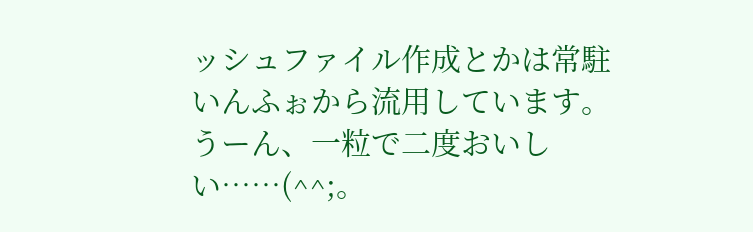ッシュファイル作成とかは常駐いんふぉから流用しています。うーん、一粒で二度おいしい……(^^;。